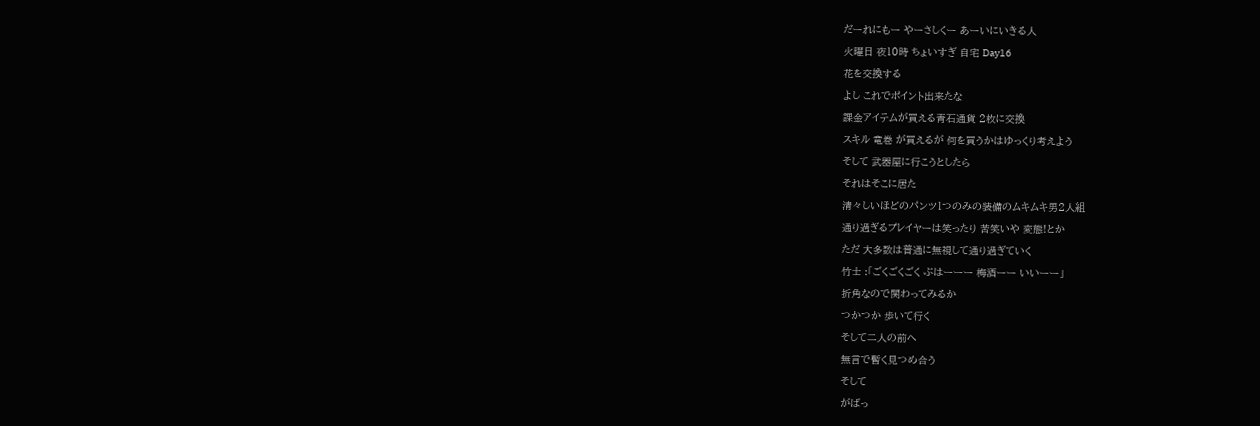だーれにもー やーさしくー あーいにいきる人
火曜日 夜10時 ちょいすぎ 自宅 Day16
花を交換する
よし これでポイント出来たな
課金アイテムが買える青石通貨 2枚に交換
スキル 竜巻 が買えるが 何を買うかはゆっくり考えよう
そして 武器屋に行こうとしたら
それはそこに居た
清々しいほどのパンツ1つのみの装備のムキムキ男2人組
通り過ぎるプレイヤーは笑ったり 苦笑いや 変態!とか
ただ 大多数は普通に無視して通り過ぎていく
竹士 :「ごくごくごく ぷはーーー 梅酒ーー いいーー」
折角なので関わってみるか
つかつか 歩いて行く
そして二人の前へ
無言で暫く見つめ合う
そして
がばっ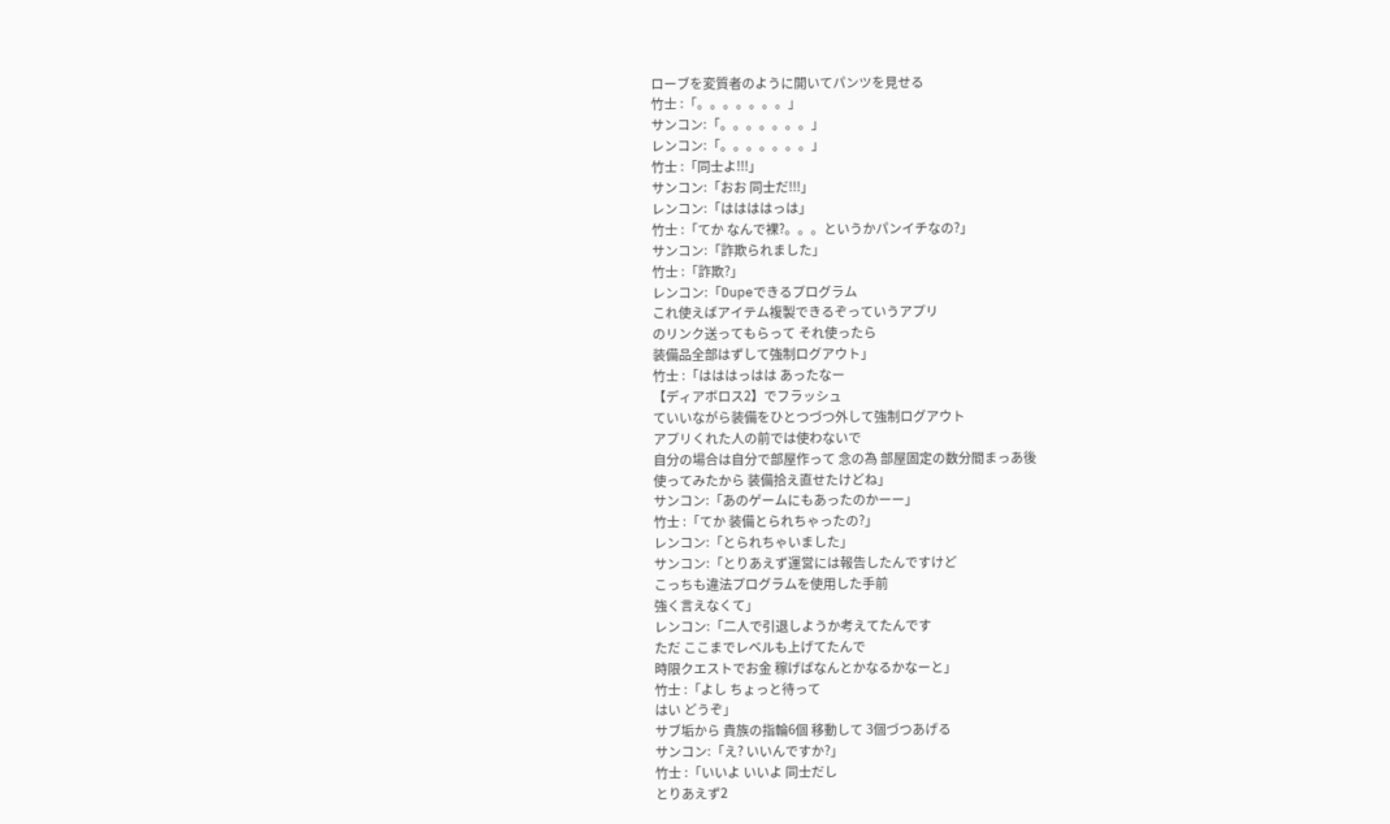ローブを変質者のように開いてパンツを見せる
竹士 :「。。。。。。。」
サンコン:「。。。。。。。」
レンコン:「。。。。。。。」
竹士 :「同士よ!!!」
サンコン:「おお 同士だ!!!」
レンコン:「ははははっは」
竹士 :「てか なんで裸?。。。というかパンイチなの?」
サンコン:「詐欺られました」
竹士 :「詐欺?」
レンコン:「Dupeできるプログラム
これ使えばアイテム複製できるぞっていうアプリ
のリンク送ってもらって それ使ったら
装備品全部はずして強制ログアウト」
竹士 :「はははっはは あったなー
【ディアボロス2】でフラッシュ
ていいながら装備をひとつづつ外して強制ログアウト
アプリくれた人の前では使わないで
自分の場合は自分で部屋作って 念の為 部屋固定の数分間まっあ後
使ってみたから 装備拾え直せたけどね」
サンコン:「あのゲームにもあったのかーー」
竹士 :「てか 装備とられちゃったの?」
レンコン:「とられちゃいました」
サンコン:「とりあえず運営には報告したんですけど
こっちも違法プログラムを使用した手前
強く言えなくて」
レンコン:「二人で引退しようか考えてたんです
ただ ここまでレベルも上げてたんで
時限クエストでお金 稼げばなんとかなるかなーと」
竹士 :「よし ちょっと待って
はい どうぞ」
サブ垢から 貴族の指輪6個 移動して 3個づつあげる
サンコン:「え? いいんですか?」
竹士 :「いいよ いいよ 同士だし
とりあえず2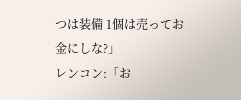つは装備 1個は売ってお金にしな?」
レンコン:「お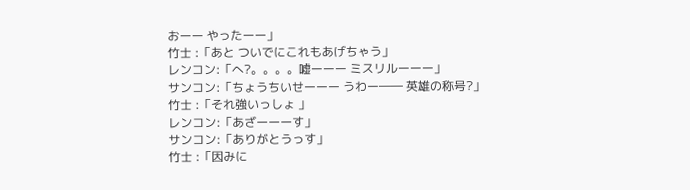おーー やったーー」
竹士 :「あと ついでにこれもあげちゃう」
レンコン:「へ?。。。。嘘ーーー ミスリルーーー」
サンコン:「ちょうちいせーーー うわー―― 英雄の称号?」
竹士 :「それ強いっしょ 」
レンコン:「あざーーーす」
サンコン:「ありがとうっす」
竹士 :「因みに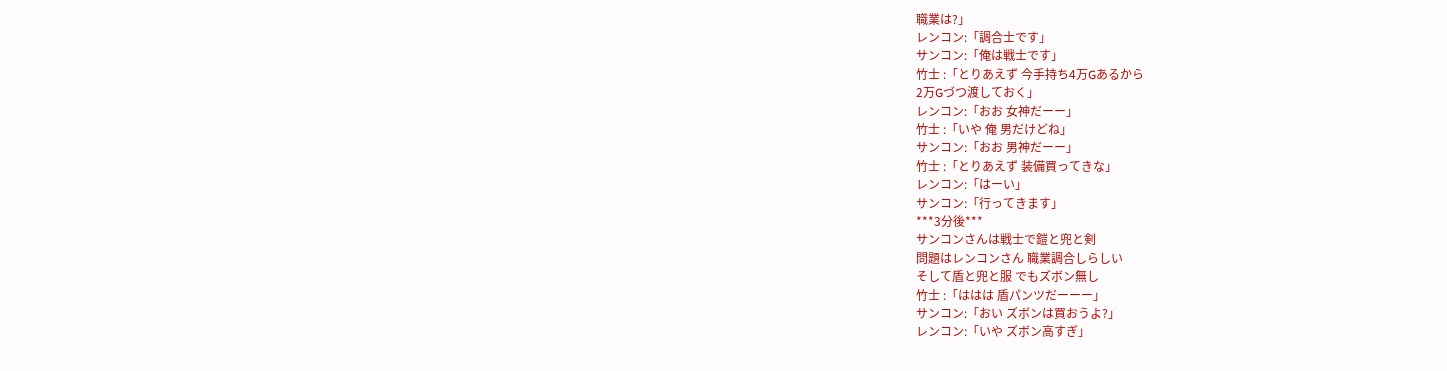職業は?」
レンコン:「調合士です」
サンコン:「俺は戦士です」
竹士 :「とりあえず 今手持ち4万Gあるから
2万Gづつ渡しておく」
レンコン:「おお 女神だーー」
竹士 :「いや 俺 男だけどね」
サンコン:「おお 男神だーー」
竹士 :「とりあえず 装備買ってきな」
レンコン:「はーい」
サンコン:「行ってきます」
***3分後***
サンコンさんは戦士で鎧と兜と剣
問題はレンコンさん 職業調合しらしい
そして盾と兜と服 でもズボン無し
竹士 :「ははは 盾パンツだーーー」
サンコン:「おい ズボンは買おうよ?」
レンコン:「いや ズボン高すぎ」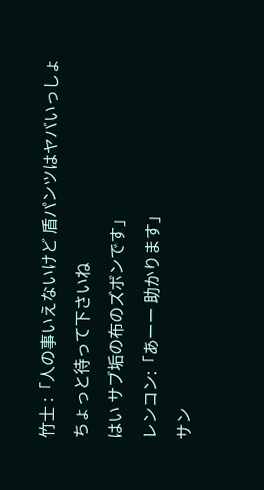竹士 :「人の事いえないけど 盾パンツはヤバいっしょ
ちょっと待って下さいね
はい サブ垢の布のズボンです」
レンコン:「あーー 助かります」
サン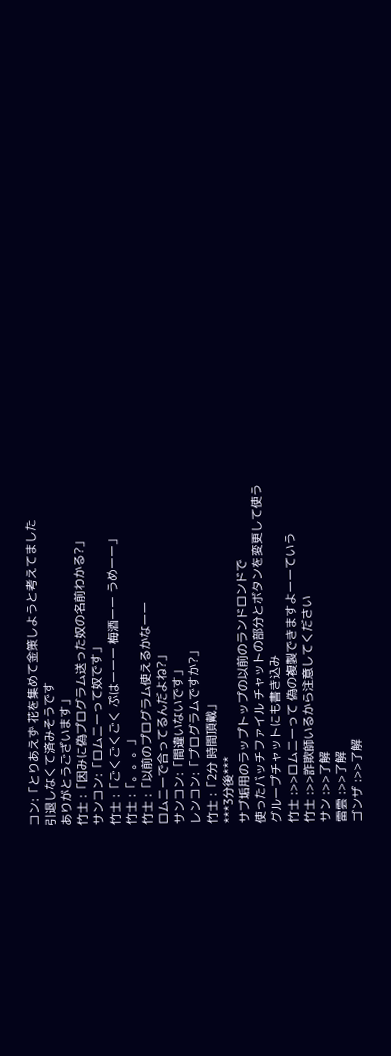コン:「とりあえず 花を集めて金策しようと考えてました
引退しなくて済みそうです
ありがとうございます」
竹士 :「因みに偽プログラム送った奴の名前わかる?」
サンコン:「ロムニーって奴です」
竹士 :「ごくごくごく ぷはーーー 梅酒ーー うめーー」
竹士 :「。。。」
竹士 :「以前のプログラム使えるかなーー
ロムニーで合ってるんだよね?」
サンコン:「間違いないです」
レンコン:「プログラムですか?」
竹士 :「2分 時間頂戴」
***3分後***
サブ垢用のラップトップの以前のランドロンドで
使ったバッチファイル チャットの部分とボタンを変更して使う
グループチャットにも書き込み
竹士 :>>ロムニーって 偽の複製できますよーーていう
竹士 :>>詐欺師いるから注意してください
サン :>>了解
雷雲 :>>了解
ゴンザ :>>了解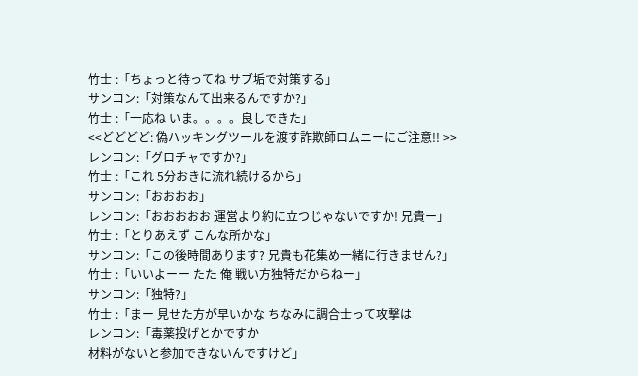竹士 :「ちょっと待ってね サブ垢で対策する」
サンコン:「対策なんて出来るんですか?」
竹士 :「一応ね いま。。。。良しできた」
<<どどどど: 偽ハッキングツールを渡す詐欺師ロムニーにご注意!! >>
レンコン:「グロチャですか?」
竹士 :「これ 5分おきに流れ続けるから」
サンコン:「おおおお」
レンコン:「おおおおお 運営より約に立つじゃないですか! 兄貴ー」
竹士 :「とりあえず こんな所かな」
サンコン:「この後時間あります? 兄貴も花集め一緒に行きません?」
竹士 :「いいよーー たた 俺 戦い方独特だからねー」
サンコン:「独特?」
竹士 :「まー 見せた方が早いかな ちなみに調合士って攻撃は
レンコン:「毒薬投げとかですか
材料がないと参加できないんですけど」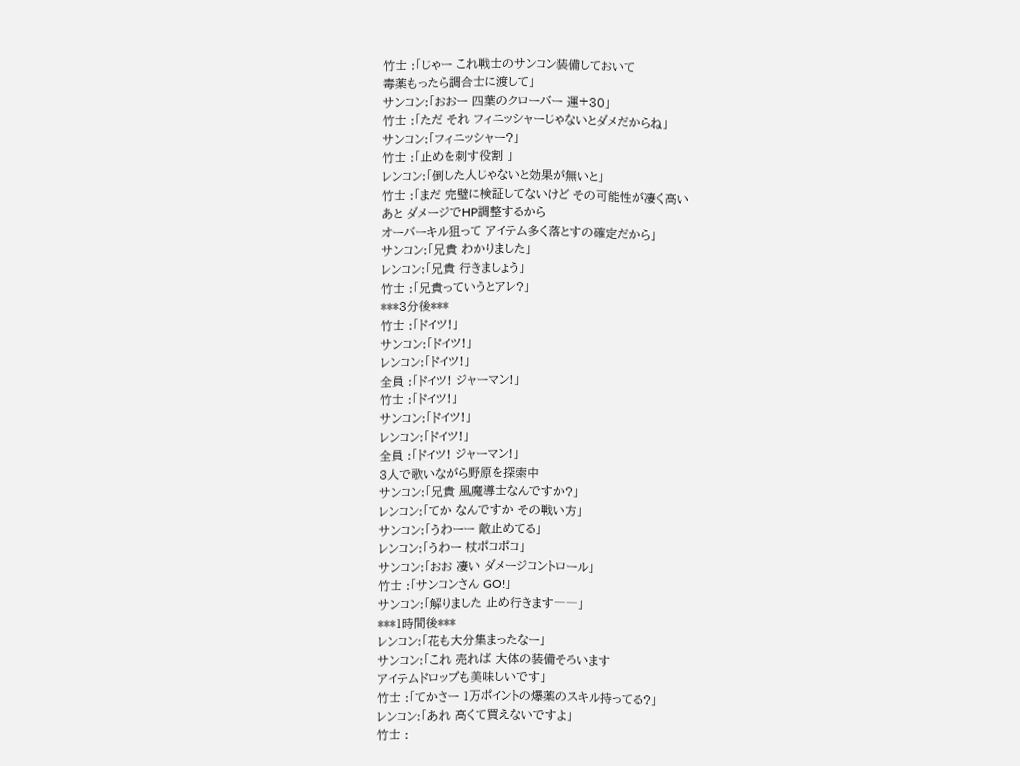竹士 :「じゃー これ戦士のサンコン装備しておいて
毒薬もったら調合士に渡して」
サンコン:「おおー 四葉のクローバー 運+30」
竹士 :「ただ それ フィニッシャーじゃないとダメだからね」
サンコン:「フィニッシャー?」
竹士 :「止めを刺す役割 」
レンコン:「倒した人じゃないと効果が無いと」
竹士 :「まだ 完璧に検証してないけど その可能性が凄く高い
あと ダメージでHP調整するから
オーバーキル狙って アイテム多く落とすの確定だから」
サンコン:「兄貴 わかりました」
レンコン:「兄貴 行きましょう」
竹士 :「兄貴っていうとアレ?」
***3分後***
竹士 :「ドイツ!」
サンコン:「ドイツ!」
レンコン:「ドイツ!」
全員 :「ドイツ! ジャーマン!」
竹士 :「ドイツ!」
サンコン:「ドイツ!」
レンコン:「ドイツ!」
全員 :「ドイツ! ジャーマン!」
3人で歌いながら野原を探索中
サンコン:「兄貴 風魔導士なんですか?」
レンコン:「てか なんですか その戦い方」
サンコン:「うわーー 敵止めてる」
レンコン:「うわー 杖ポコポコ」
サンコン:「おお 凄い ダメージコントロール」
竹士 :「サンコンさん GO!」
サンコン:「解りました 止め行きます――」
***1時間後***
レンコン:「花も大分集まったなー」
サンコン:「これ 売れば 大体の装備そろいます
アイテムドロップも美味しいです」
竹士 :「てかさー 1万ポイントの爆薬のスキル持ってる?」
レンコン:「あれ 高くて買えないですよ」
竹士 :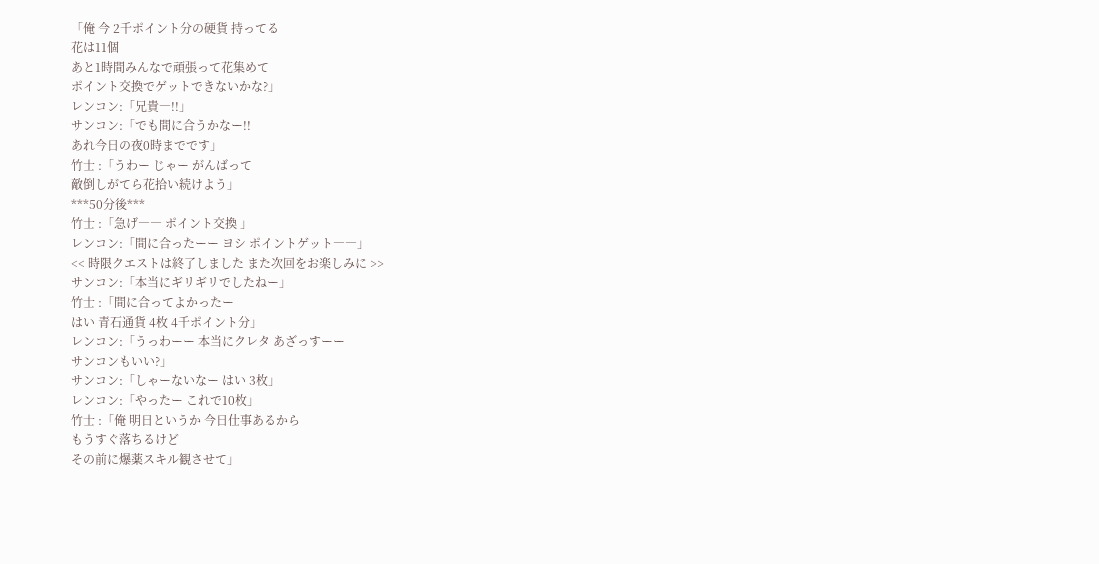「俺 今 2千ポイント分の硬貨 持ってる
花は11個
あと1時間みんなで頑張って花集めて
ポイント交換でゲットできないかな?」
レンコン:「兄貴―!!」
サンコン:「でも間に合うかなー!!
あれ今日の夜0時までです」
竹士 :「うわー じゃー がんばって
敵倒しがてら花拾い続けよう」
***50分後***
竹士 :「急げ―― ポイント交換 」
レンコン:「間に合ったーー ヨシ ポイントゲット――」
<< 時限クエストは終了しました また次回をお楽しみに >>
サンコン:「本当にギリギリでしたねー」
竹士 :「間に合ってよかったー
はい 青石通貨 4枚 4千ポイント分」
レンコン:「うっわーー 本当にクレタ あざっすーー
サンコンもいい?」
サンコン:「しゃーないなー はい 3枚」
レンコン:「やったー これで10枚」
竹士 :「俺 明日というか 今日仕事あるから
もうすぐ落ちるけど
その前に爆薬スキル観させて」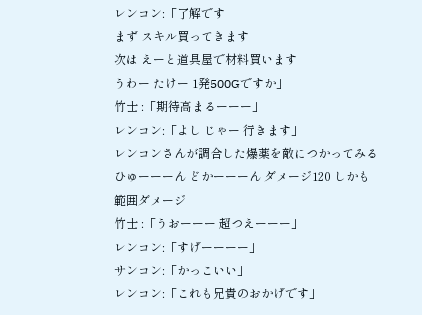レンコン:「了解です
まず スキル買ってきます
次は えーと道具屋で材料買います
うわー たけー 1発500Gですか」
竹士 :「期待高まるーーー」
レンコン:「よし じゃー 行きます」
レンコンさんが調合した爆薬を敵につかってみる
ひゅーーーん どかーーーん ダメージ120 しかも範囲ダメージ
竹士 :「うおーーー 超つえーーー」
レンコン:「すげーーーー」
サンコン:「かっこいい」
レンコン:「これも兄貴のおかげです」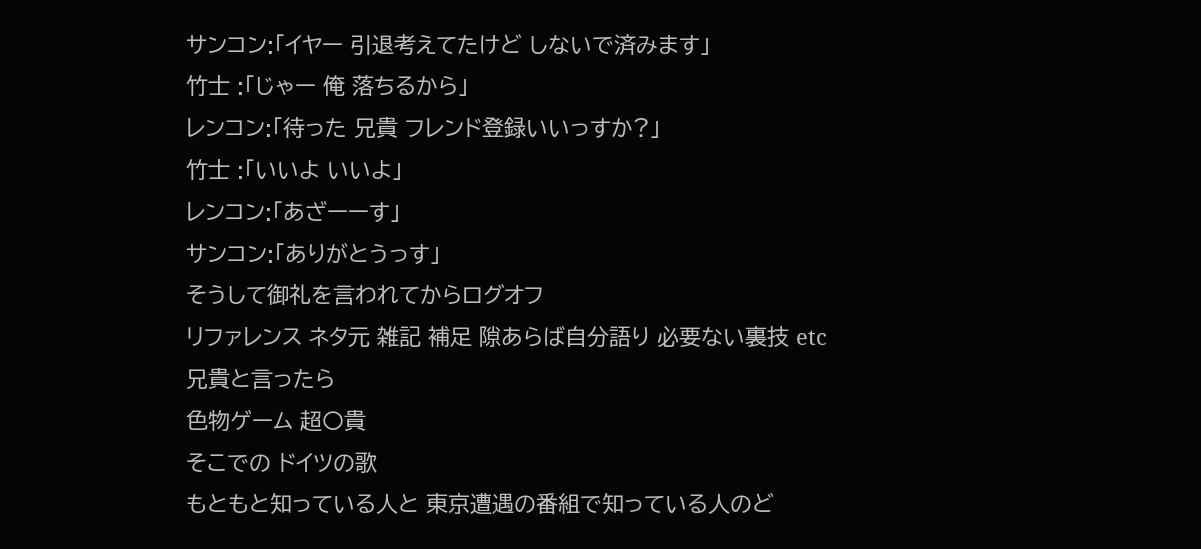サンコン:「イヤー 引退考えてたけど しないで済みます」
竹士 :「じゃー 俺 落ちるから」
レンコン:「待った 兄貴 フレンド登録いいっすか?」
竹士 :「いいよ いいよ」
レンコン:「あざーーす」
サンコン:「ありがとうっす」
そうして御礼を言われてからログオフ
リファレンス ネタ元 雑記 補足 隙あらば自分語り 必要ない裏技 etc
兄貴と言ったら
色物ゲーム 超〇貴
そこでの ドイツの歌
もともと知っている人と 東京遭遇の番組で知っている人のど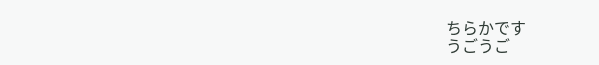ちらかです
うごうご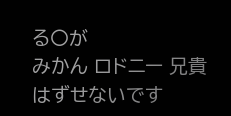る〇が
みかん ロドニー 兄貴 はずせないです